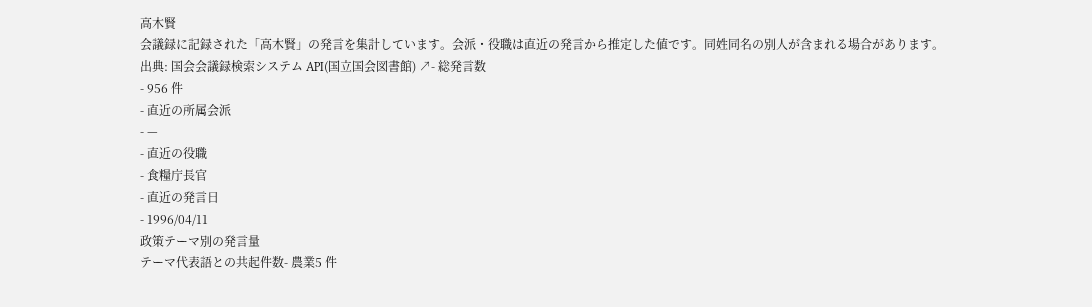高木賢
会議録に記録された「高木賢」の発言を集計しています。会派・役職は直近の発言から推定した値です。同姓同名の別人が含まれる場合があります。
出典: 国会会議録検索システム API(国立国会図書館) ↗- 総発言数
- 956 件
- 直近の所属会派
- —
- 直近の役職
- 食糧庁長官
- 直近の発言日
- 1996/04/11
政策テーマ別の発言量
テーマ代表語との共起件数- 農業5 件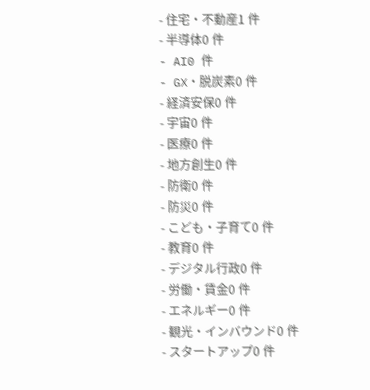- 住宅・不動産1 件
- 半導体0 件
- AI0 件
- GX・脱炭素0 件
- 経済安保0 件
- 宇宙0 件
- 医療0 件
- 地方創生0 件
- 防衛0 件
- 防災0 件
- こども・子育て0 件
- 教育0 件
- デジタル行政0 件
- 労働・賃金0 件
- エネルギー0 件
- 観光・インバウンド0 件
- スタートアップ0 件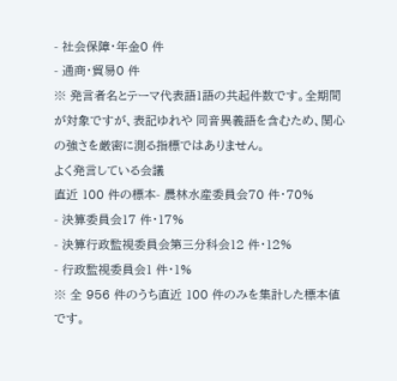- 社会保障・年金0 件
- 通商・貿易0 件
※ 発言者名とテーマ代表語1語の共起件数です。全期間が対象ですが、表記ゆれや 同音異義語を含むため、関心の強さを厳密に測る指標ではありません。
よく発言している会議
直近 100 件の標本- 農林水産委員会70 件・70%
- 決算委員会17 件・17%
- 決算行政監視委員会第三分科会12 件・12%
- 行政監視委員会1 件・1%
※ 全 956 件のうち直近 100 件のみを集計した標本値です。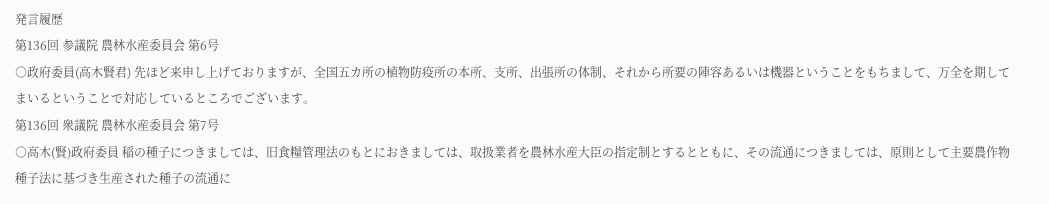発言履歴
第136回 参議院 農林水産委員会 第6号
○政府委員(高木賢君) 先ほど来申し上げておりますが、全国五カ所の植物防疫所の本所、支所、出張所の体制、それから所要の陣容あるいは機器ということをもちまして、万全を期してまいるということで対応しているところでございます。
第136回 衆議院 農林水産委員会 第7号
○高木(賢)政府委員 稲の種子につきましては、旧食糧管理法のもとにおきましては、取扱業者を農林水産大臣の指定制とするとともに、その流通につきましては、原則として主要農作物種子法に基づき生産された種子の流通に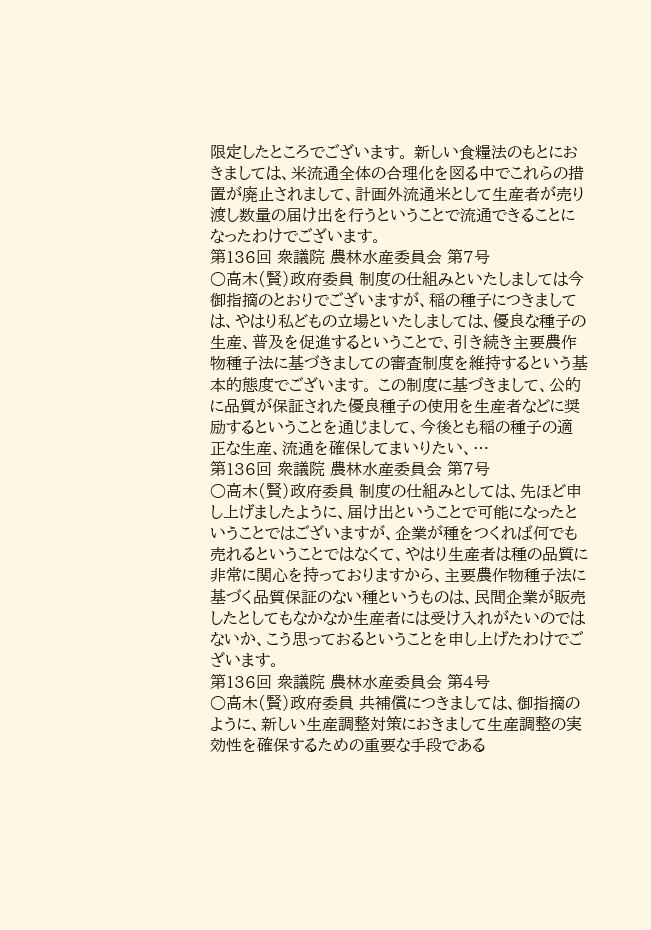限定したところでございます。 新しい食糧法のもとにおきましては、米流通全体の合理化を図る中でこれらの措置が廃止されまして、計画外流通米として生産者が売り渡し数量の届け出を行うということで流通できることになったわけでございます。
第136回 衆議院 農林水産委員会 第7号
○高木(賢)政府委員 制度の仕組みといたしましては今御指摘のとおりでございますが、稲の種子につきましては、やはり私どもの立場といたしましては、優良な種子の生産、普及を促進するということで、引き続き主要農作物種子法に基づきましての審査制度を維持するという基本的態度でございます。 この制度に基づきまして、公的に品質が保証された優良種子の使用を生産者などに奨励するということを通じまして、今後とも稲の種子の適正な生産、流通を確保してまいりたい、…
第136回 衆議院 農林水産委員会 第7号
○高木(賢)政府委員 制度の仕組みとしては、先ほど申し上げましたように、届け出ということで可能になったということではございますが、企業が種をつくれば何でも売れるということではなくて、やはり生産者は種の品質に非常に関心を持っておりますから、主要農作物種子法に基づく品質保証のない種というものは、民間企業が販売したとしてもなかなか生産者には受け入れがたいのではないか、こう思っておるということを申し上げたわけでございます。
第136回 衆議院 農林水産委員会 第4号
○高木(賢)政府委員 共補償につきましては、御指摘のように、新しい生産調整対策におきまして生産調整の実効性を確保するための重要な手段である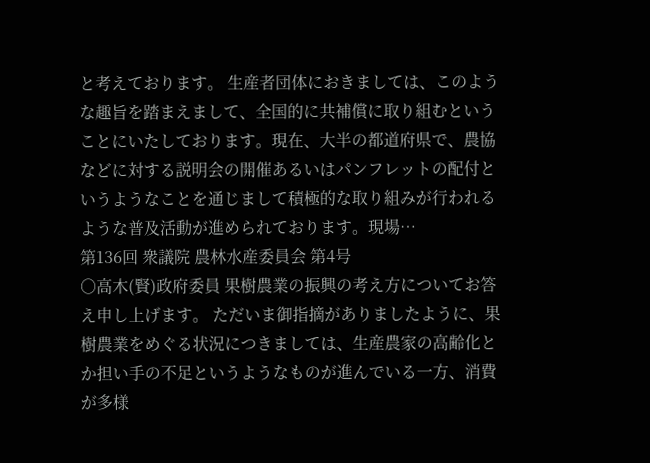と考えております。 生産者団体におきましては、このような趣旨を踏まえまして、全国的に共補償に取り組むということにいたしております。現在、大半の都道府県で、農協などに対する説明会の開催あるいはパンフレットの配付というようなことを通じまして積極的な取り組みが行われるような普及活動が進められております。現場…
第136回 衆議院 農林水産委員会 第4号
○高木(賢)政府委員 果樹農業の振興の考え方についてお答え申し上げます。 ただいま御指摘がありましたように、果樹農業をめぐる状況につきましては、生産農家の高齢化とか担い手の不足というようなものが進んでいる一方、消費が多様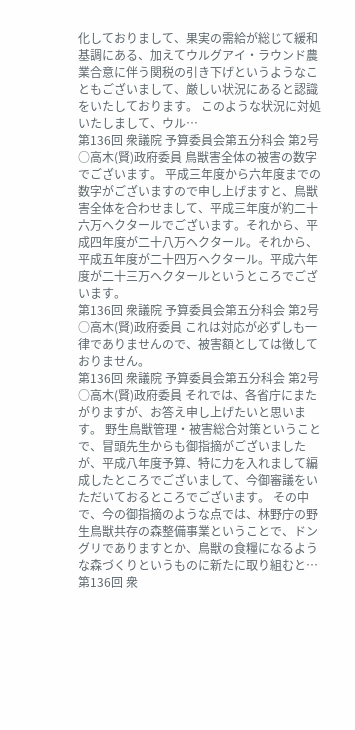化しておりまして、果実の需給が総じて緩和基調にある、加えてウルグアイ・ラウンド農業合意に伴う関税の引き下げというようなこともございまして、厳しい状況にあると認識をいたしております。 このような状況に対処いたしまして、ウル…
第136回 衆議院 予算委員会第五分科会 第2号
○高木(賢)政府委員 鳥獣害全体の被害の数字でございます。 平成三年度から六年度までの数字がございますので申し上げますと、鳥獣害全体を合わせまして、平成三年度が約二十六万ヘクタールでございます。それから、平成四年度が二十八万ヘクタール。それから、平成五年度が二十四万ヘクタール。平成六年度が二十三万ヘクタールというところでございます。
第136回 衆議院 予算委員会第五分科会 第2号
○高木(賢)政府委員 これは対応が必ずしも一律でありませんので、被害額としては徴しておりません。
第136回 衆議院 予算委員会第五分科会 第2号
○高木(賢)政府委員 それでは、各省庁にまたがりますが、お答え申し上げたいと思います。 野生鳥獣管理・被害総合対策ということで、冒頭先生からも御指摘がございましたが、平成八年度予算、特に力を入れまして編成したところでございまして、今御審議をいただいておるところでございます。 その中で、今の御指摘のような点では、林野庁の野生鳥獣共存の森整備事業ということで、ドングリでありますとか、鳥獣の食糧になるような森づくりというものに新たに取り組むと…
第136回 衆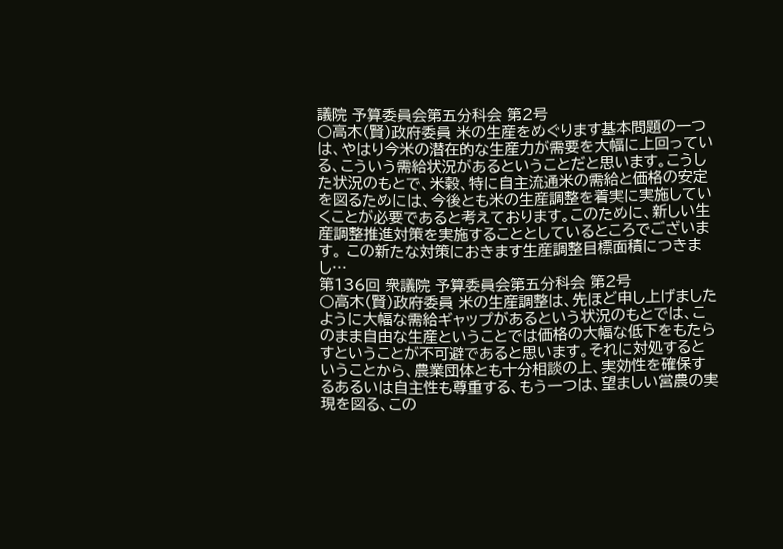議院 予算委員会第五分科会 第2号
○高木(賢)政府委員 米の生産をめぐります基本問題の一つは、やはり今米の潜在的な生産力が需要を大幅に上回っている、こういう需給状況があるということだと思います。こうした状況のもとで、米穀、特に自主流通米の需給と価格の安定を図るためには、今後とも米の生産調整を着実に実施していくことが必要であると考えております。このために、新しい生産調整推進対策を実施することとしているところでございます。 この新たな対策におきます生産調整目標面積につきまし…
第136回 衆議院 予算委員会第五分科会 第2号
○高木(賢)政府委員 米の生産調整は、先ほど申し上げましたように大幅な需給ギャップがあるという状況のもとでは、このまま自由な生産ということでは価格の大幅な低下をもたらすということが不可避であると思います。それに対処するということから、農業団体とも十分相談の上、実効性を確保するあるいは自主性も尊重する、もう一つは、望ましい営農の実現を図る、この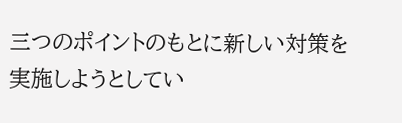三つのポイントのもとに新しい対策を実施しようとしてい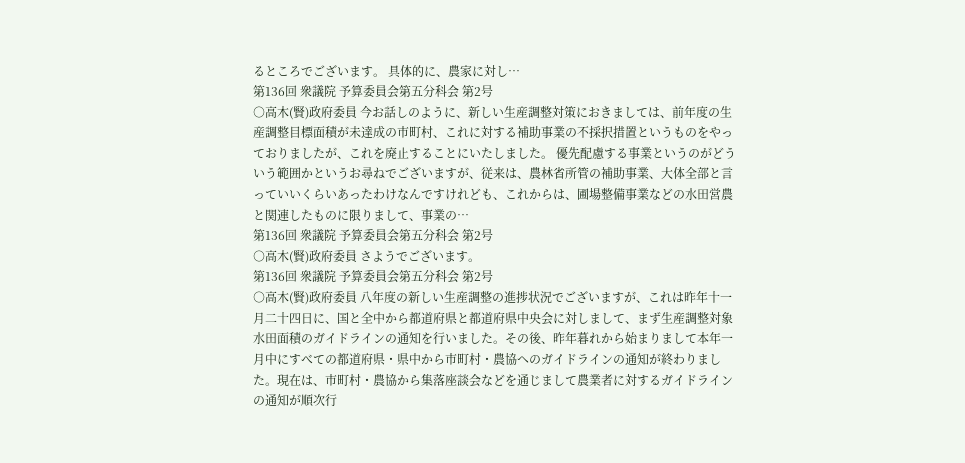るところでございます。 具体的に、農家に対し…
第136回 衆議院 予算委員会第五分科会 第2号
○高木(賢)政府委員 今お話しのように、新しい生産調整対策におきましては、前年度の生産調整目標面積が未達成の市町村、これに対する補助事業の不採択措置というものをやっておりましたが、これを廃止することにいたしました。 優先配慮する事業というのがどういう範囲かというお尋ねでございますが、従来は、農林省所管の補助事業、大体全部と言っていいくらいあったわけなんですけれども、これからは、圃場整備事業などの水田営農と関連したものに限りまして、事業の…
第136回 衆議院 予算委員会第五分科会 第2号
○高木(賢)政府委員 さようでございます。
第136回 衆議院 予算委員会第五分科会 第2号
○高木(賢)政府委員 八年度の新しい生産調整の進捗状況でございますが、これは昨年十一月二十四日に、国と全中から都道府県と都道府県中央会に対しまして、まず生産調整対象水田面積のガイドラインの通知を行いました。その後、昨年暮れから始まりまして本年一月中にすべての都道府県・県中から市町村・農協へのガイドラインの通知が終わりました。現在は、市町村・農協から集落座談会などを通じまして農業者に対するガイドラインの通知が順次行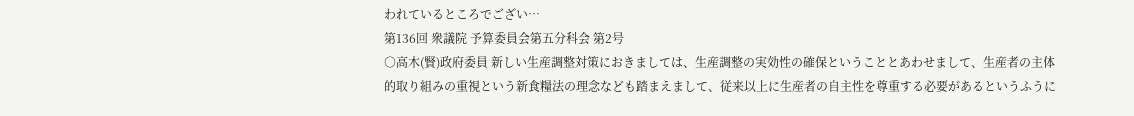われているところでござい…
第136回 衆議院 予算委員会第五分科会 第2号
○高木(賢)政府委員 新しい生産調整対策におきましては、生産調整の実効性の確保ということとあわせまして、生産者の主体的取り組みの重視という新食糧法の理念なども踏まえまして、従来以上に生産者の自主性を尊重する必要があるというふうに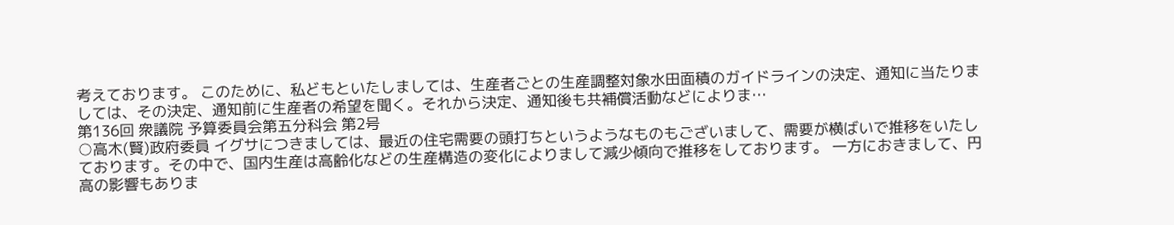考えております。 このために、私どもといたしましては、生産者ごとの生産調整対象水田面積のガイドラインの決定、通知に当たりましては、その決定、通知前に生産者の希望を聞く。それから決定、通知後も共補償活動などによりま…
第136回 衆議院 予算委員会第五分科会 第2号
○高木(賢)政府委員 イグサにつきましては、最近の住宅需要の頭打ちというようなものもございまして、需要が横ばいで推移をいたしております。その中で、国内生産は高齢化などの生産構造の変化によりまして減少傾向で推移をしております。 一方におきまして、円高の影響もありま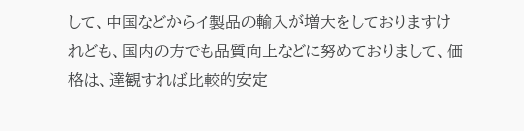して、中国などからイ製品の輸入が増大をしておりますけれども、国内の方でも品質向上などに努めておりまして、価格は、達観すれば比較的安定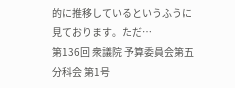的に推移しているというふうに見ております。ただ…
第136回 衆議院 予算委員会第五分科会 第1号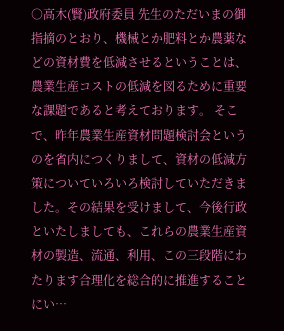○高木(賢)政府委員 先生のただいまの御指摘のとおり、機械とか肥料とか農薬などの資材費を低減させるということは、農業生産コストの低減を図るために重要な課題であると考えております。 そこで、昨年農業生産資材問題検討会というのを省内につくりまして、資材の低減方策についていろいろ検討していただきました。その結果を受けまして、今後行政といたしましても、これらの農業生産資材の製造、流通、利用、この三段階にわたります合理化を総合的に推進することにい…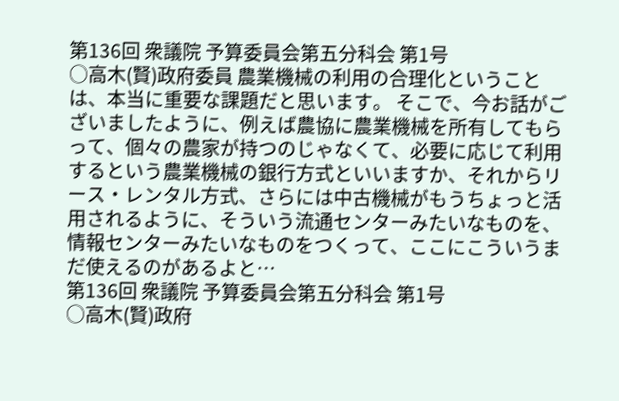第136回 衆議院 予算委員会第五分科会 第1号
○高木(賢)政府委員 農業機械の利用の合理化ということは、本当に重要な課題だと思います。 そこで、今お話がございましたように、例えば農協に農業機械を所有してもらって、個々の農家が持つのじゃなくて、必要に応じて利用するという農業機械の銀行方式といいますか、それからリース・レンタル方式、さらには中古機械がもうちょっと活用されるように、そういう流通センターみたいなものを、情報センターみたいなものをつくって、ここにこういうまだ使えるのがあるよと…
第136回 衆議院 予算委員会第五分科会 第1号
○高木(賢)政府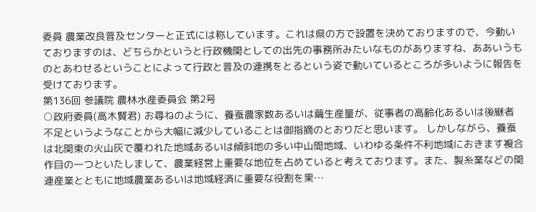委員 農業改良普及センターと正式には称しています。これは県の方で設置を決めておりますので、今動いておりますのは、どちらかというと行政機関としての出先の事務所みたいなものがありますね、ああいうものとあわせるということによって行政と普及の連携をとるという姿で動いているところが多いように報告を受けております。
第136回 参議院 農林水産委員会 第2号
○政府委員(高木賢君) お尋ねのように、養蚕農家数あるいは繭生産量が、従事者の高齢化あるいは後継者不足というようなことから大幅に減少していることは御指摘のとおりだと思います。 しかしながら、養蚕は北関東の火山灰で覆われた地域あるいは傾斜地の多い中山間地域、いわゆる条件不利地域におきます複合作目の一つといたしまして、農業経営上重要な地位を占めていると考えております。また、製糸業などの関連産業とともに地域農業あるいは地域経済に重要な役割を果…